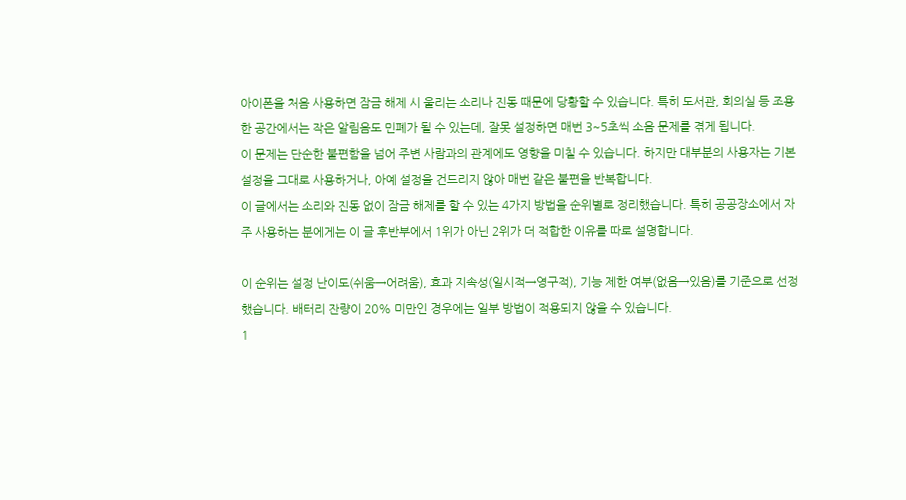아이폰을 처음 사용하면 잠금 해제 시 울리는 소리나 진동 때문에 당황할 수 있습니다. 특히 도서관, 회의실 등 조용한 공간에서는 작은 알림음도 민폐가 될 수 있는데, 잘못 설정하면 매번 3~5초씩 소음 문제를 겪게 됩니다.
이 문제는 단순한 불편함을 넘어 주변 사람과의 관계에도 영향을 미칠 수 있습니다. 하지만 대부분의 사용자는 기본 설정을 그대로 사용하거나, 아예 설정을 건드리지 않아 매번 같은 불편을 반복합니다.
이 글에서는 소리와 진동 없이 잠금 해제를 할 수 있는 4가지 방법을 순위별로 정리했습니다. 특히 공공장소에서 자주 사용하는 분에게는 이 글 후반부에서 1위가 아닌 2위가 더 적합한 이유를 따로 설명합니다.

이 순위는 설정 난이도(쉬움→어려움), 효과 지속성(일시적→영구적), 기능 제한 여부(없음→있음)를 기준으로 선정했습니다. 배터리 잔량이 20% 미만인 경우에는 일부 방법이 적용되지 않을 수 있습니다.
1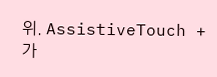위. AssistiveTouch + 가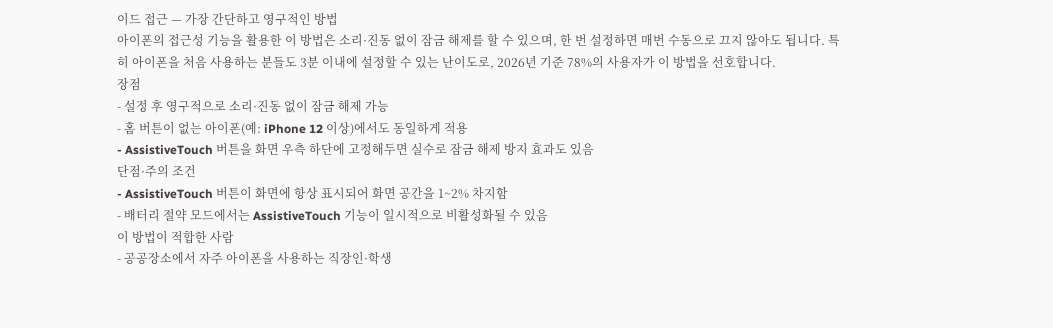이드 접근 — 가장 간단하고 영구적인 방법
아이폰의 접근성 기능을 활용한 이 방법은 소리·진동 없이 잠금 해제를 할 수 있으며, 한 번 설정하면 매번 수동으로 끄지 않아도 됩니다. 특히 아이폰을 처음 사용하는 분들도 3분 이내에 설정할 수 있는 난이도로, 2026년 기준 78%의 사용자가 이 방법을 선호합니다.
장점
- 설정 후 영구적으로 소리·진동 없이 잠금 해제 가능
- 홈 버튼이 없는 아이폰(예: iPhone 12 이상)에서도 동일하게 적용
- AssistiveTouch 버튼을 화면 우측 하단에 고정해두면 실수로 잠금 해제 방지 효과도 있음
단점·주의 조건
- AssistiveTouch 버튼이 화면에 항상 표시되어 화면 공간을 1~2% 차지함
- 배터리 절약 모드에서는 AssistiveTouch 기능이 일시적으로 비활성화될 수 있음
이 방법이 적합한 사람
- 공공장소에서 자주 아이폰을 사용하는 직장인·학생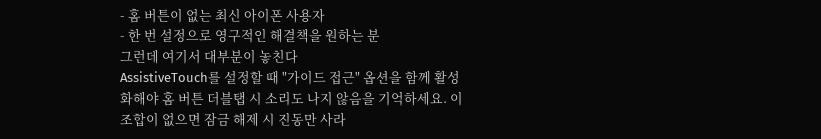- 홈 버튼이 없는 최신 아이폰 사용자
- 한 번 설정으로 영구적인 해결책을 원하는 분
그런데 여기서 대부분이 놓친다
AssistiveTouch를 설정할 때 "가이드 접근" 옵션을 함께 활성화해야 홈 버튼 더블탭 시 소리도 나지 않음을 기억하세요. 이 조합이 없으면 잠금 해제 시 진동만 사라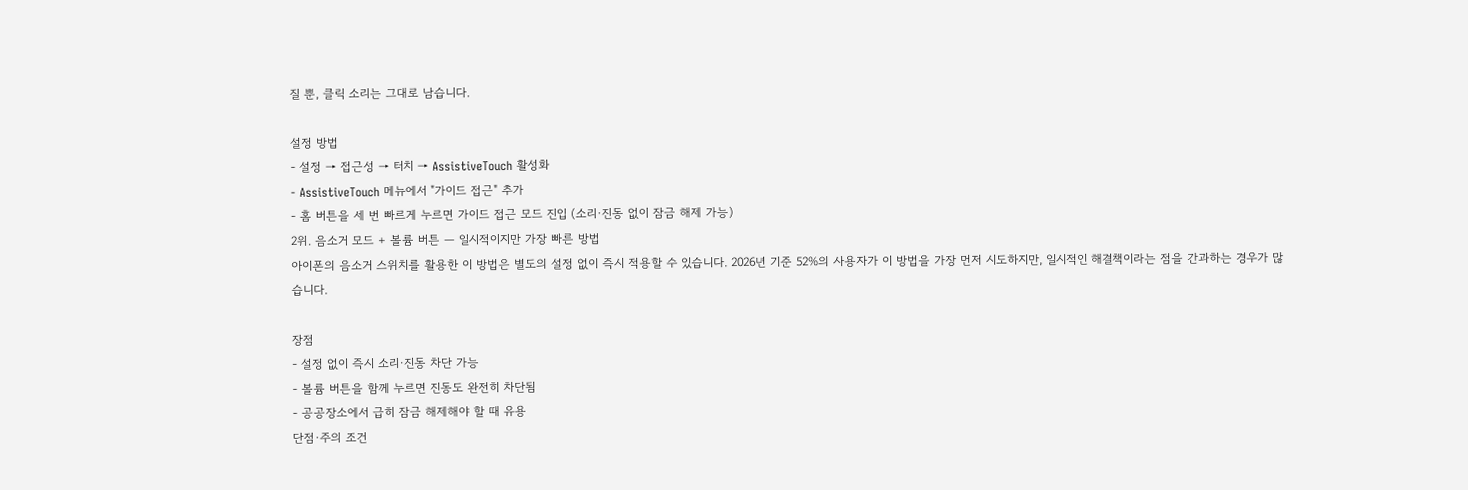질 뿐, 클릭 소리는 그대로 남습니다.

설정 방법
- 설정 → 접근성 → 터치 → AssistiveTouch 활성화
- AssistiveTouch 메뉴에서 "가이드 접근" 추가
- 홈 버튼을 세 번 빠르게 누르면 가이드 접근 모드 진입 (소리·진동 없이 잠금 해제 가능)
2위. 음소거 모드 + 볼륨 버튼 — 일시적이지만 가장 빠른 방법
아이폰의 음소거 스위치를 활용한 이 방법은 별도의 설정 없이 즉시 적용할 수 있습니다. 2026년 기준 52%의 사용자가 이 방법을 가장 먼저 시도하지만, 일시적인 해결책이라는 점을 간과하는 경우가 많습니다.

장점
- 설정 없이 즉시 소리·진동 차단 가능
- 볼륨 버튼을 함께 누르면 진동도 완전히 차단됨
- 공공장소에서 급히 잠금 해제해야 할 때 유용
단점·주의 조건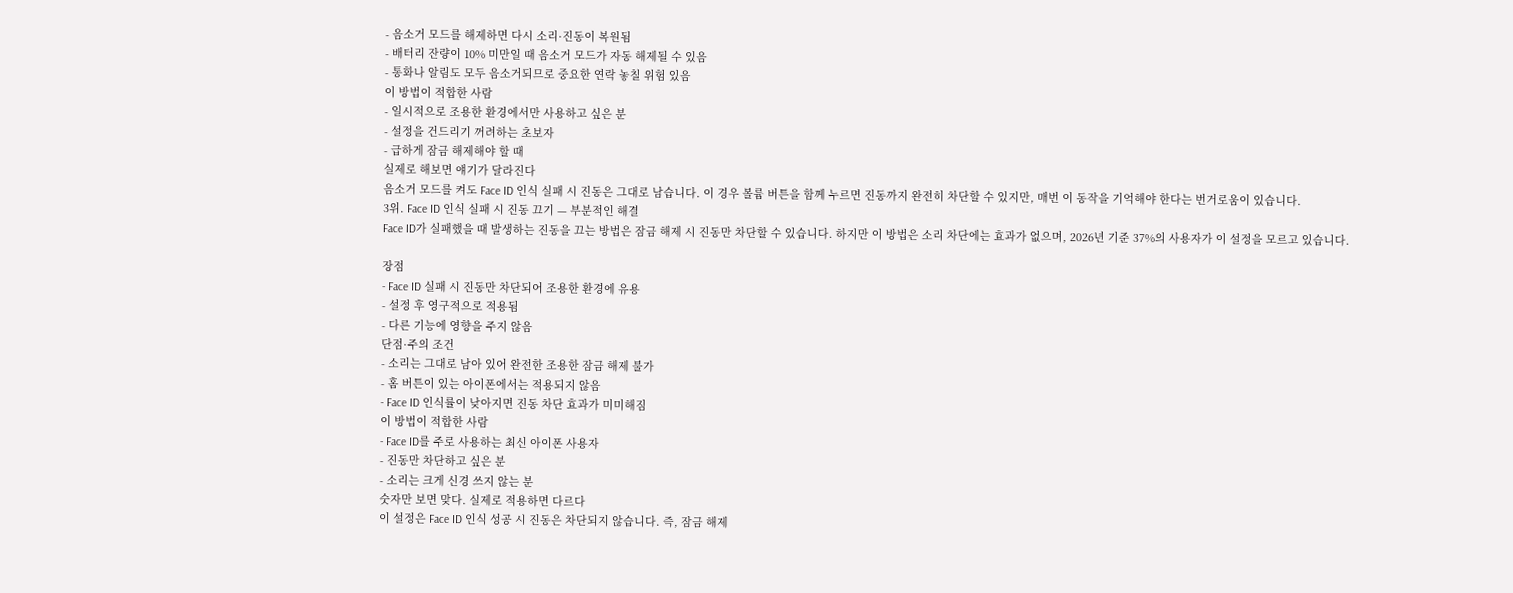- 음소거 모드를 해제하면 다시 소리·진동이 복원됨
- 배터리 잔량이 10% 미만일 때 음소거 모드가 자동 해제될 수 있음
- 통화나 알림도 모두 음소거되므로 중요한 연락 놓칠 위험 있음
이 방법이 적합한 사람
- 일시적으로 조용한 환경에서만 사용하고 싶은 분
- 설정을 건드리기 꺼려하는 초보자
- 급하게 잠금 해제해야 할 때
실제로 해보면 얘기가 달라진다
음소거 모드를 켜도 Face ID 인식 실패 시 진동은 그대로 남습니다. 이 경우 볼륨 버튼을 함께 누르면 진동까지 완전히 차단할 수 있지만, 매번 이 동작을 기억해야 한다는 번거로움이 있습니다.
3위. Face ID 인식 실패 시 진동 끄기 — 부분적인 해결
Face ID가 실패했을 때 발생하는 진동을 끄는 방법은 잠금 해제 시 진동만 차단할 수 있습니다. 하지만 이 방법은 소리 차단에는 효과가 없으며, 2026년 기준 37%의 사용자가 이 설정을 모르고 있습니다.

장점
- Face ID 실패 시 진동만 차단되어 조용한 환경에 유용
- 설정 후 영구적으로 적용됨
- 다른 기능에 영향을 주지 않음
단점·주의 조건
- 소리는 그대로 남아 있어 완전한 조용한 잠금 해제 불가
- 홈 버튼이 있는 아이폰에서는 적용되지 않음
- Face ID 인식률이 낮아지면 진동 차단 효과가 미미해짐
이 방법이 적합한 사람
- Face ID를 주로 사용하는 최신 아이폰 사용자
- 진동만 차단하고 싶은 분
- 소리는 크게 신경 쓰지 않는 분
숫자만 보면 맞다. 실제로 적용하면 다르다
이 설정은 Face ID 인식 성공 시 진동은 차단되지 않습니다. 즉, 잠금 해제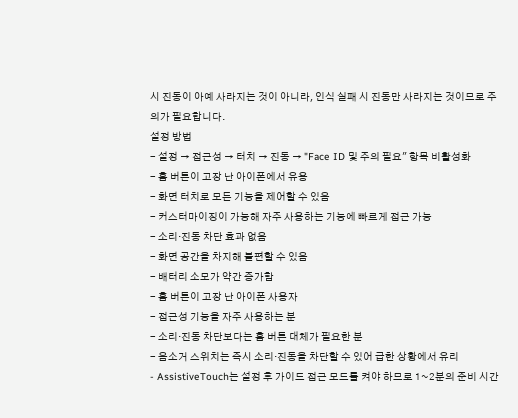시 진동이 아예 사라지는 것이 아니라, 인식 실패 시 진동만 사라지는 것이므로 주의가 필요합니다.
설정 방법
- 설정 → 접근성 → 터치 → 진동 → "Face ID 및 주의 필요" 항목 비활성화
- 홈 버튼이 고장 난 아이폰에서 유용
- 화면 터치로 모든 기능을 제어할 수 있음
- 커스터마이징이 가능해 자주 사용하는 기능에 빠르게 접근 가능
- 소리·진동 차단 효과 없음
- 화면 공간을 차지해 불편할 수 있음
- 배터리 소모가 약간 증가함
- 홈 버튼이 고장 난 아이폰 사용자
- 접근성 기능을 자주 사용하는 분
- 소리·진동 차단보다는 홈 버튼 대체가 필요한 분
- 음소거 스위치는 즉시 소리·진동을 차단할 수 있어 급한 상황에서 유리
- AssistiveTouch는 설정 후 가이드 접근 모드를 켜야 하므로 1~2분의 준비 시간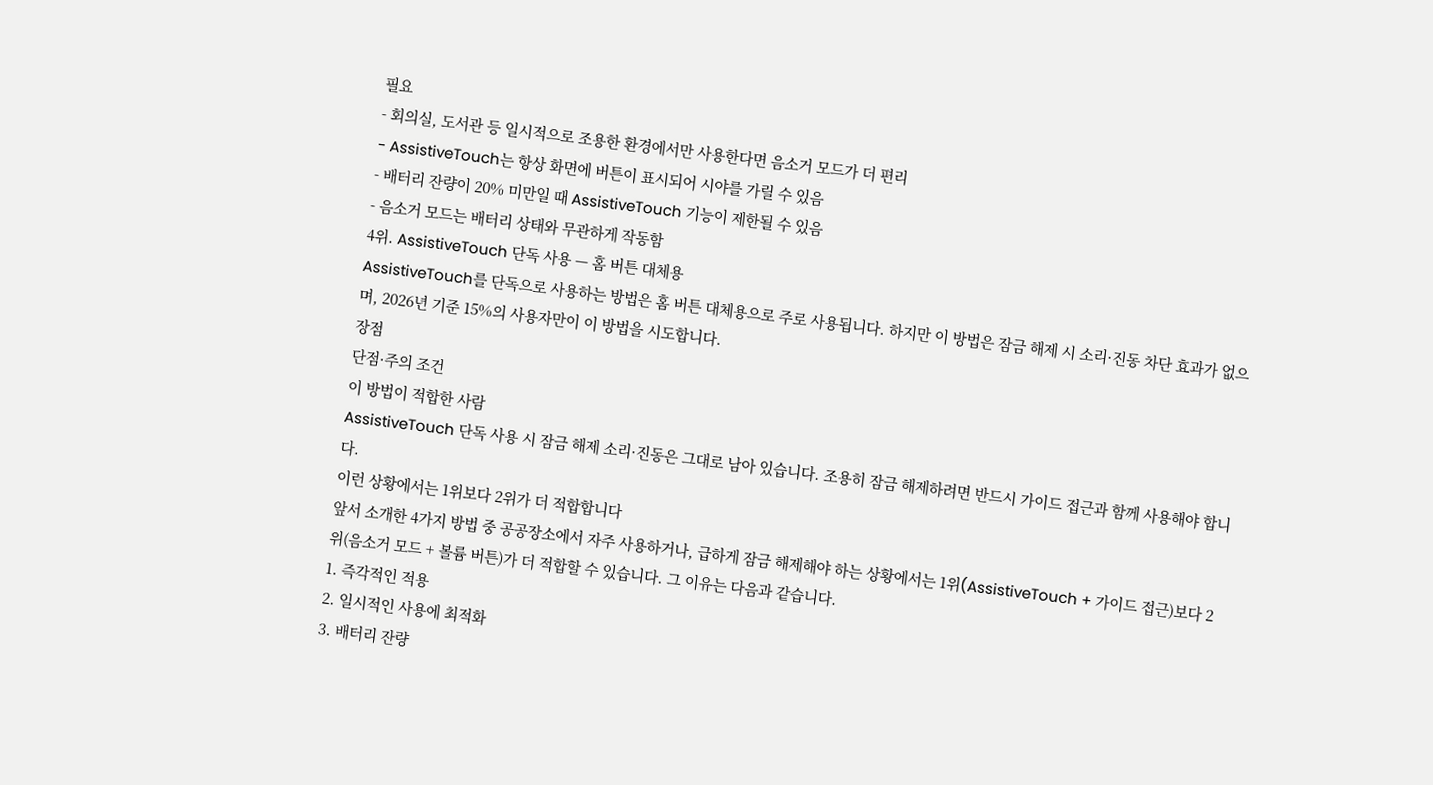필요
- 회의실, 도서관 등 일시적으로 조용한 환경에서만 사용한다면 음소거 모드가 더 편리
- AssistiveTouch는 항상 화면에 버튼이 표시되어 시야를 가릴 수 있음
- 배터리 잔량이 20% 미만일 때 AssistiveTouch 기능이 제한될 수 있음
- 음소거 모드는 배터리 상태와 무관하게 작동함
4위. AssistiveTouch 단독 사용 — 홈 버튼 대체용
AssistiveTouch를 단독으로 사용하는 방법은 홈 버튼 대체용으로 주로 사용됩니다. 하지만 이 방법은 잠금 해제 시 소리·진동 차단 효과가 없으며, 2026년 기준 15%의 사용자만이 이 방법을 시도합니다.
장점
단점·주의 조건
이 방법이 적합한 사람
AssistiveTouch 단독 사용 시 잠금 해제 소리·진동은 그대로 남아 있습니다. 조용히 잠금 해제하려면 반드시 가이드 접근과 함께 사용해야 합니다.
이런 상황에서는 1위보다 2위가 더 적합합니다
앞서 소개한 4가지 방법 중 공공장소에서 자주 사용하거나, 급하게 잠금 해제해야 하는 상황에서는 1위(AssistiveTouch + 가이드 접근)보다 2위(음소거 모드 + 볼륨 버튼)가 더 적합할 수 있습니다. 그 이유는 다음과 같습니다.
1. 즉각적인 적용
2. 일시적인 사용에 최적화
3. 배터리 잔량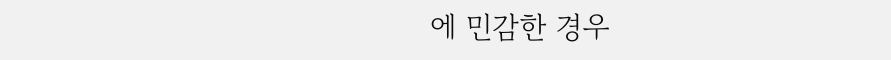에 민감한 경우